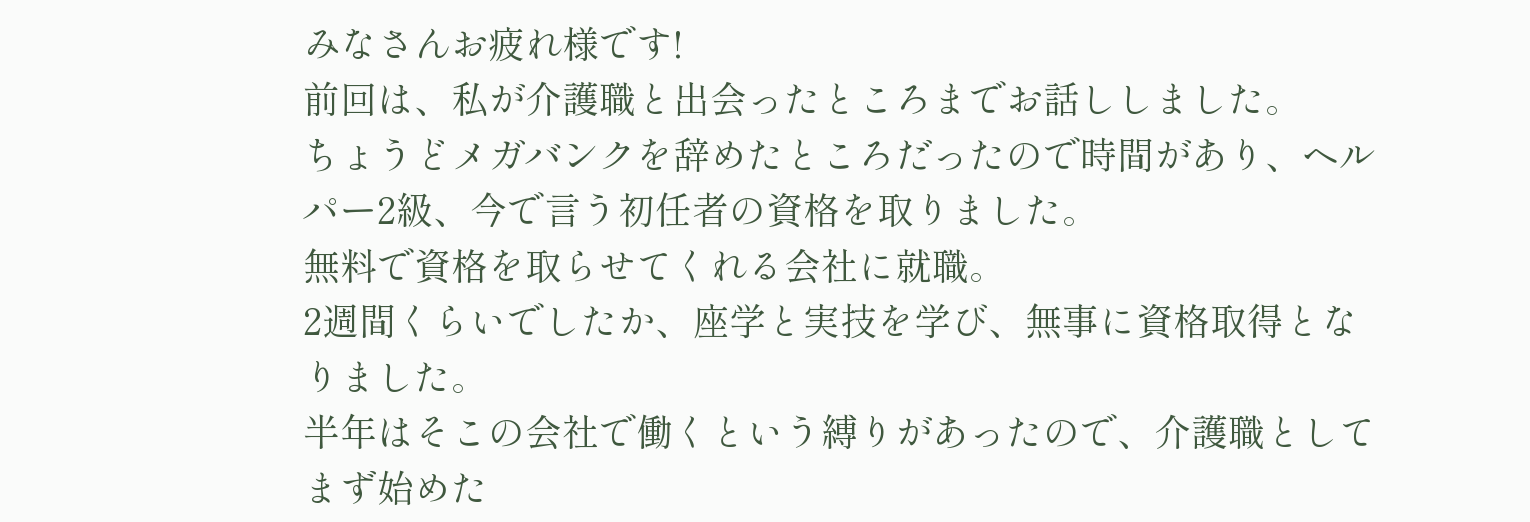みなさんお疲れ様です!
前回は、私が介護職と出会ったところまでお話ししました。
ちょうどメガバンクを辞めたところだったので時間があり、ヘルパー2級、今で言う初任者の資格を取りました。
無料で資格を取らせてくれる会社に就職。
2週間くらいでしたか、座学と実技を学び、無事に資格取得となりました。
半年はそこの会社で働くという縛りがあったので、介護職としてまず始めた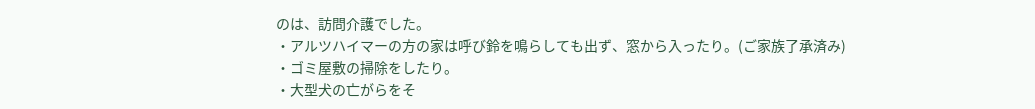のは、訪問介護でした。
・アルツハイマーの方の家は呼び鈴を鳴らしても出ず、窓から入ったり。(ご家族了承済み)
・ゴミ屋敷の掃除をしたり。
・大型犬の亡がらをそ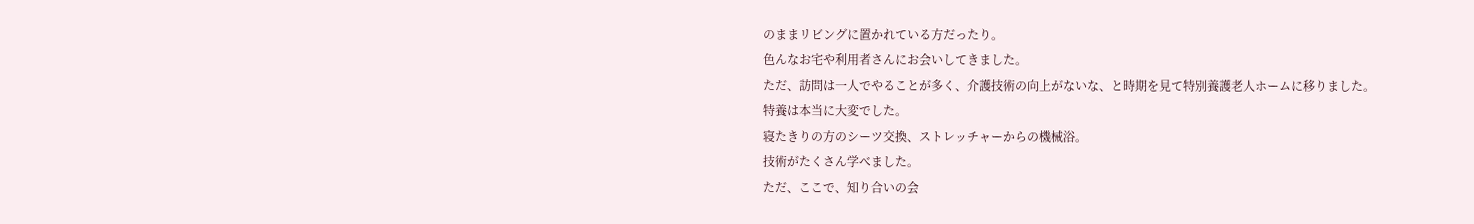のままリビングに置かれている方だったり。
色んなお宅や利用者さんにお会いしてきました。
ただ、訪問は一人でやることが多く、介護技術の向上がないな、と時期を見て特別養護老人ホームに移りました。
特養は本当に大変でした。
寝たきりの方のシーツ交換、ストレッチャーからの機械浴。
技術がたくさん学べました。
ただ、ここで、知り合いの会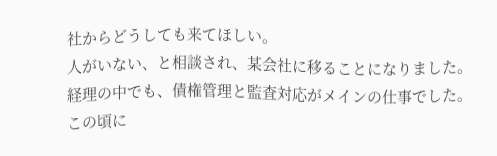社からどうしても来てほしい。
人がいない、と相談され、某会社に移ることになりました。
経理の中でも、債権管理と監査対応がメインの仕事でした。
この頃に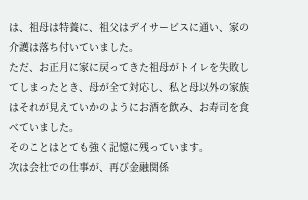は、祖母は特養に、祖父はデイサービスに通い、家の介護は落ち付いていました。
ただ、お正月に家に戻ってきた祖母がトイレを失敗してしまったとき、母が全て対応し、私と母以外の家族はそれが見えていかのようにお酒を飲み、お寿司を食べていました。
そのことはとても強く記憶に残っています。
次は会社での仕事が、再び金融関係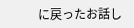に戻ったお話し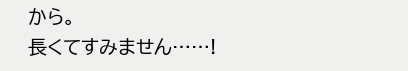から。
長くてすみません……!